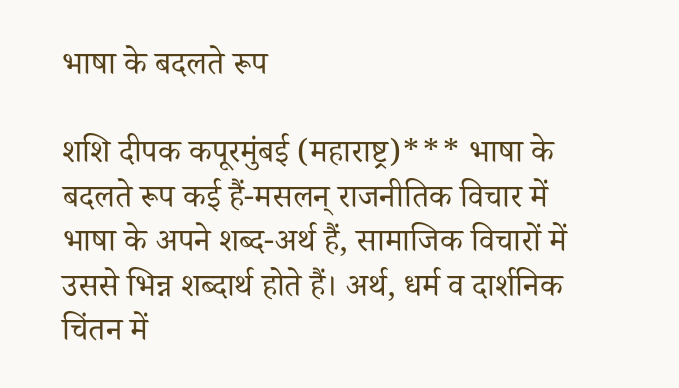भाषा के बदलते रूप

शशि दीपक कपूरमुंबई (महाराष्ट्र)*** भाषा के बदलते रूप कई हैं-मसलन् राजनीतिक विचार में भाषा के अपने शब्द-अर्थ हैं, सामाजिक विचारों में उससे भिन्न शब्दार्थ होते हैं। अर्थ, धर्म व दार्शनिक चिंतन में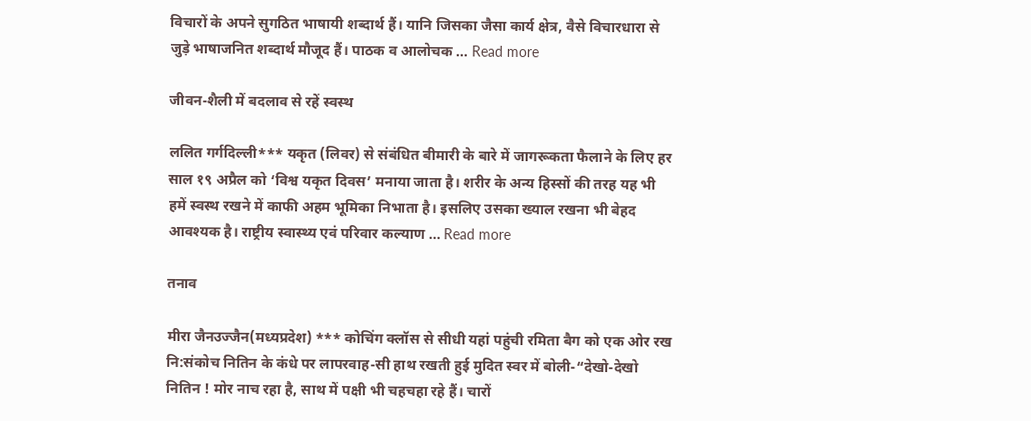विचारों के अपने सुगठित भाषायी शब्दार्थ हैं। यानि जिसका जैसा कार्य क्षेत्र, वैसे विचारधारा से जुड़े भाषाजनित शब्दार्थ मौजूद हैं। पाठक व आलोचक … Read more

जीवन-शैली में बदलाव से रहें स्वस्थ

ललित गर्गदिल्ली*** यकृत (लिवर) से संबंधित बीमारी के बारे में जागरूकता फैलाने के लिए हर साल १९ अप्रैल को ‘विश्व यकृत दिवस’ मनाया जाता है। शरीर के अन्य हिस्सों की तरह यह भी हमें स्वस्थ रखने में काफी अहम भूमिका निभाता है। इसलिए उसका ख्याल रखना भी बेहद आवश्यक है। राष्ट्रीय स्वास्थ्य एवं परिवार कल्याण … Read more

तनाव

मीरा जैनउज्जैन(मध्यप्रदेश) *** कोचिंग क्लॉस से सीधी यहां पहुंची रमिता बैग को एक ओर रख नि:संकोच नितिन के कंधे पर लापरवाह-सी हाथ रखती हुई मुदित स्वर में बोली-“देखो-देखो नितिन ! मोर नाच रहा है, साथ में पक्षी भी चहचहा रहे हैं। चारों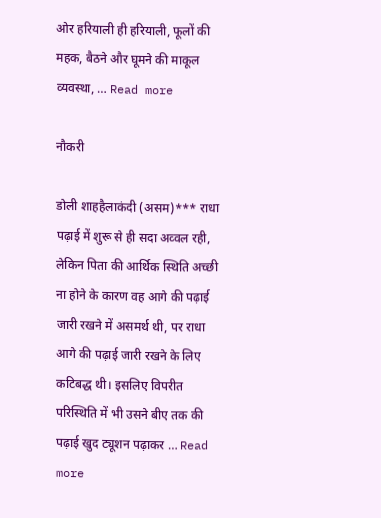ओर हरियाली ही हरियाली, फूलों की महक, बैठने और घूमने की माकूल व्यवस्था, … Read more

नौकरी

डोली शाहहैलाकंदी (असम)*** राधा पढ़ाई में शुरू से ही सदा अव्वल रही, लेकिन पिता की आर्थिक स्थिति अच्छी ना होने के कारण वह आगे की पढ़ाई जारी रखने में असमर्थ थी, पर राधा आगे की पढ़ाई जारी रखने के लिए कटिबद्ध थी। इसलिए विपरीत परिस्थिति में भी उसने बीए तक की पढ़ाई खुद ट्यूशन पढ़ाकर … Read more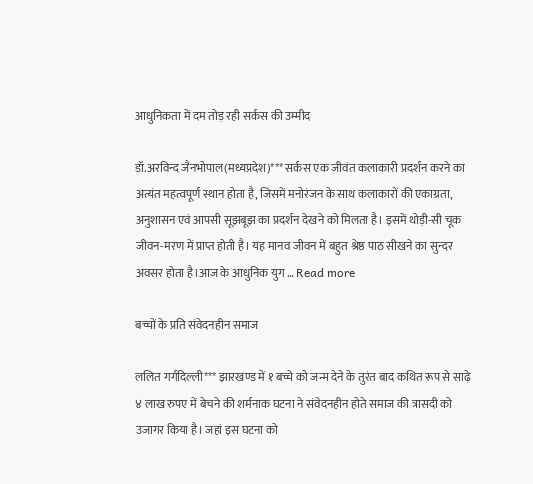आधुनिकता में दम तोड़ रही सर्कस की उम्मीद

डॉ.अरविन्द जैनभोपाल(मध्यप्रदेश)*** सर्कस एक जीवंत कलाकारी प्रदर्शन करने का अत्यंत महत्वपूर्ण स्थान होता है, जिसमें मनोरंजन के साथ कलाकारों की एकाग्रता, अनुशासन एवं आपसी सूझबूझ का प्रदर्शन देखने को मिलता है। इसमें थोड़ी-सी चूक जीवन-मरण में प्राप्त होती है। यह मानव जीवन में बहुत श्रेष्ठ पाठ सीखने का सुन्दर अवसर होता है।आज के आधुनिक युग … Read more

बच्चों के प्रति संवेदनहीन समाज

ललित गर्गदिल्ली*** झारखण्ड में १ बच्चे को जन्म देने के तुरंत बाद कथित रूप से साढ़े ४ लाख रुपए में बेचने की शर्मनाक घटना ने संवेदनहीन होते समाज की त्रासदी को उजागर किया है। जहां इस घटना को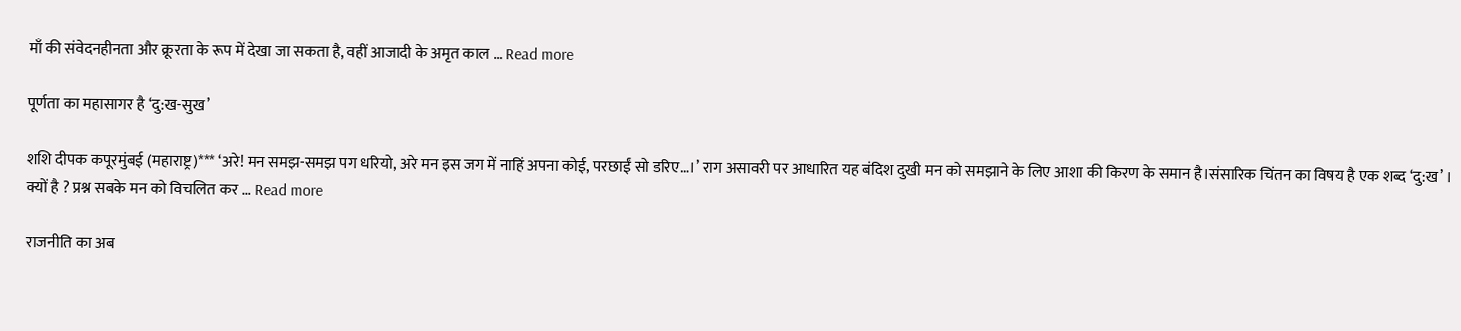माँ की संवेदनहीनता और क्रूरता के रूप में देखा जा सकता है, वहीं आजादी के अमृत काल … Read more

पूर्णता का महासागर है ‘दु:ख-सुख’

शशि दीपक कपूरमुंबई (महाराष्ट्र)*** ‘अरे! मन समझ-समझ पग धरियो, अरे मन इस जग में नाहिं अपना कोई, परछाईं सो डरिए…।’ राग असावरी पर आधारित यह बंदिश दुखी मन को समझाने के लिए आशा की किरण के समान है।संसारिक चिंतन का विषय है एक शब्द ‘दु:ख’ । क्यों है ? प्रश्न सबके मन को विचलित कर … Read more

राजनीति का अब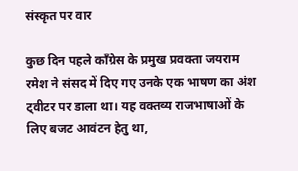संस्कृत पर वार

कुछ दिन पहले कॉंग्रेस के प्रमुख प्रवक्ता जयराम रमेश ने संसद में दिए गए उनके एक भाषण का अंश ट्वीटर पर डाला था। यह वक्तव्य राजभाषाओं के लिए बजट आवंटन हेतु था,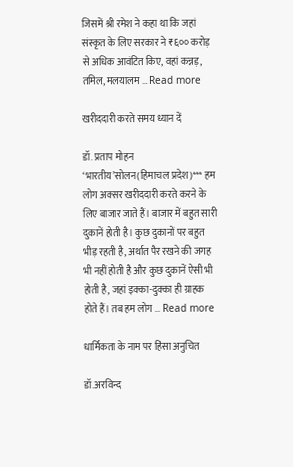जिसमें श्री रमेश ने कहा था कि जहां संस्कृत के लिए सरकार ने ₹६०० करोड़ से अधिक आवंटित किए, वहां कन्नड़, तमिल, मलयालम … Read more

खरीददारी करते समय ध्यान दें

डॉ. प्रताप मोहन ‘भारतीय’सोलन(हिमाचल प्रदेश)*** हम लोग अक्सर खरीददारी करते करने के लिए बाजार जाते हैं। बाजार में बहुत सारी दुकानें होती है। कुछ दुकानों पर बहुत भीड़ रहती है, अर्थात पैर रखने की जगह भी नहीं होती है और कुछ दुकानें ऐसी भी होती है, जहां इक्का-दुक्का ही ग्राहक होते हैं। तब हम लोग … Read more

धार्मिकता के नाम पर हिंसा अनुचित

डॉ.अरविन्द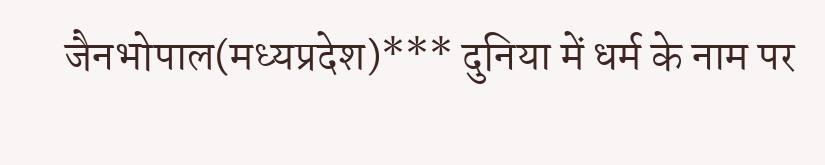जैनभोपाल(मध्यप्रदेश)*** दुनिया में धर्म के नाम पर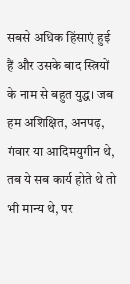सबसे अधिक हिंसाएं हुई हैं और उसके बाद स्त्रियों के नाम से बहुत युद्ध। जब हम अशिक्षित, अनपढ़, गंवार या आदिमयुगीन थे, तब ये सब कार्य होते थे तो भी मान्य थे, पर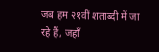जब हम २१वीं शताब्दी में जा रहे हैं, जहाँ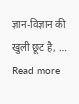ज्ञान-विज्ञान की खुली छूट है, … Read more